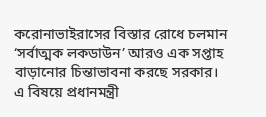করোনাভাইরাসের বিস্তার রোধে চলমান ‘সর্বাত্মক লকডাউন’ আরও এক সপ্তাহ বাড়ানোর চিন্তাভাবনা করছে সরকার।
এ বিষয়ে প্রধানমন্ত্রী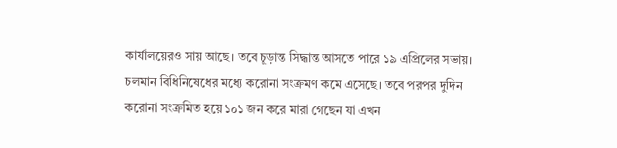কার্যালয়েরও সায় আছে। তবে চূড়ান্ত সিদ্ধান্ত আসতে পারে ১৯ এপ্রিলের সভায়।
চলমান বিধিনিষেধের মধ্যে করোনা সংক্রমণ কমে এসেছে। তবে পরপর দুদিন করোনা সংক্রমিত হয়ে ১০১ জন করে মারা গেছেন যা এখন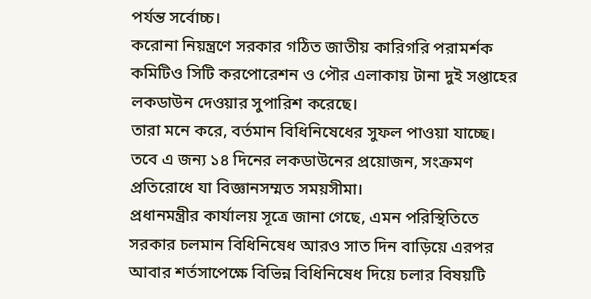পর্যন্ত সর্বোচ্চ।
করোনা নিয়ন্ত্রণে সরকার গঠিত জাতীয় কারিগরি পরামর্শক কমিটিও সিটি করপোরেশন ও পৌর এলাকায় টানা দুই সপ্তাহের লকডাউন দেওয়ার সুপারিশ করেছে।
তারা মনে করে, বর্তমান বিধিনিষেধের সুফল পাওয়া যাচ্ছে। তবে এ জন্য ১৪ দিনের লকডাউনের প্রয়োজন, সংক্রমণ প্রতিরোধে যা বিজ্ঞানসম্মত সময়সীমা।
প্রধানমন্ত্রীর কার্যালয় সূত্রে জানা গেছে, এমন পরিস্থিতিতে সরকার চলমান বিধিনিষেধ আরও সাত দিন বাড়িয়ে এরপর আবার শর্তসাপেক্ষে বিভিন্ন বিধিনিষেধ দিয়ে চলার বিষয়টি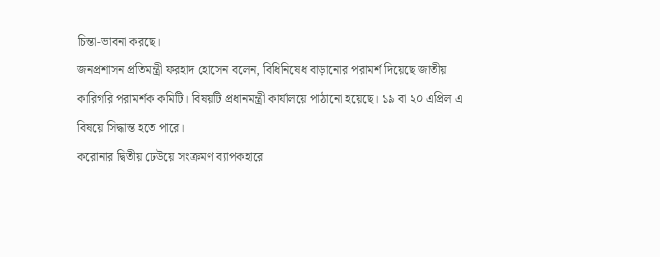চিন্তা-ভাবনা করছে।
জনপ্রশাসন প্রতিমন্ত্রী ফরহাদ হোসেন বলেন, বিধিনিষেধ বাড়ানোর পরামর্শ দিয়েছে জাতীয় কারিগরি পরামর্শক কমিটি। বিষয়টি প্রধানমন্ত্রী কার্যালয়ে পাঠানো হয়েছে। ১৯ বা ২০ এপ্রিল এ বিষয়ে সিদ্ধান্ত হতে পারে।
করোনার দ্বিতীয় ঢেউয়ে সংক্রমণ ব্যাপকহারে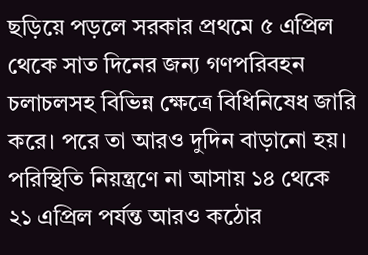ছড়িয়ে পড়লে সরকার প্রথমে ৫ এপ্রিল থেকে সাত দিনের জন্য গণপরিবহন চলাচলসহ বিভিন্ন ক্ষেত্রে বিধিনিষেধ জারি করে। পরে তা আরও দুদিন বাড়ানো হয়। পরিস্থিতি নিয়ন্ত্রণে না আসায় ১৪ থেকে ২১ এপ্রিল পর্যন্ত আরও কঠোর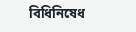বিধিনিষেধ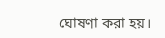ঘোষণা করা হয়।